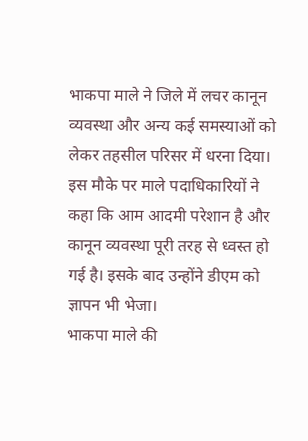भाकपा माले ने जिले में लचर कानून व्यवस्था और अन्य कई समस्याओं को लेकर तहसील परिसर में धरना दिया। इस मौके पर माले पदाधिकारियों ने कहा कि आम आदमी परेशान है और कानून व्यवस्था पूरी तरह से ध्वस्त हो गई है। इसके बाद उन्होंने डीएम को ज्ञापन भी भेजा।
भाकपा माले की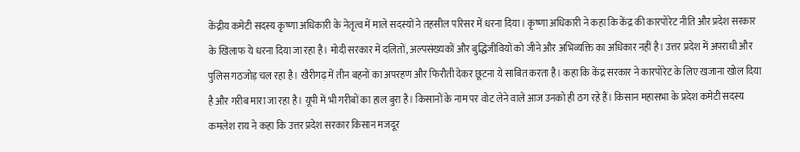केंद्रीय कमेटी सदस्य कृष्णा अधिकारी के नेतृत्व में माले सदस्यों ने तहसील परिसर में धरना दिया। कृष्णा अधिकारी ने कहा कि केंद्र की कारपोरेट नीति और प्रदेश सरकार के खिलाफ ये धरना दिया जा रहा है। मोदी सरकार में दलितों, अल्पसंख्यकों और बुद्धिजीवियों को जीने और अभिव्यक्ति का अधिकार नहीं है। उत्तर प्रदेश में अपराधी और पुलिस गठजोड़ चल रहा है। खैरीगढ़ में तीन बहनों का अपरहण और फिरौती देकर छूटना ये साबित करता है। कहा कि केंद्र सरकार ने कारपोरेट के लिए खजाना खोल दिया है और गरीब मारा जा रहा है। यूपी में भी गरीबों का हाल बुरा है। किसानों के नाम पर वोट लेने वाले आज उनको ही ठग रहे हैं। किसान महासभा के प्रदेश कमेटी सदस्य कमलेश राय ने कहा कि उत्तर प्रदेश सरकार किसान मजदूर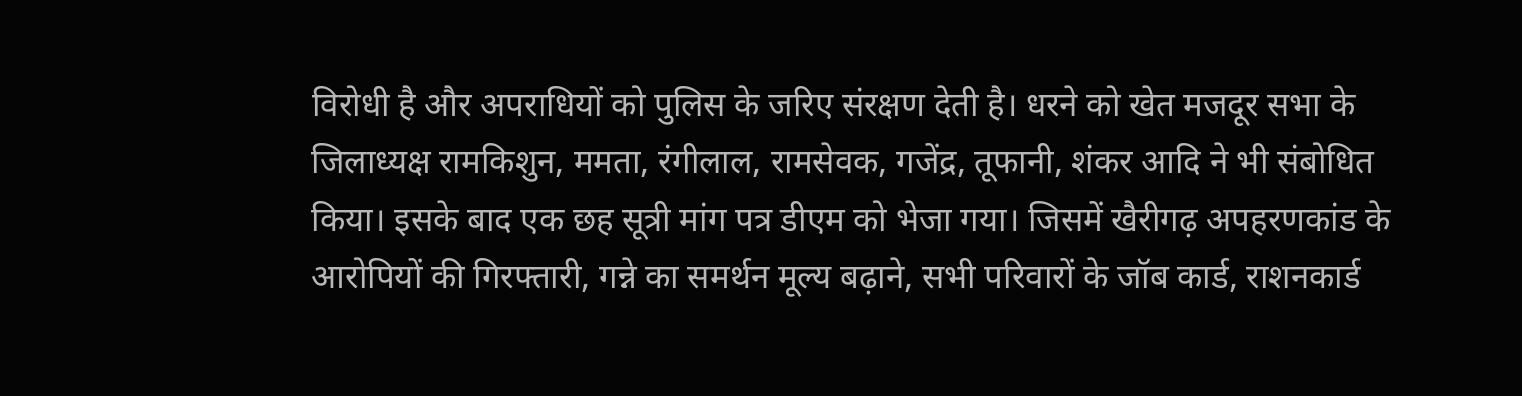विरोधी है और अपराधियों को पुलिस के जरिए संरक्षण देती है। धरने को खेत मजदूर सभा के जिलाध्यक्ष रामकिशुन, ममता, रंगीलाल, रामसेवक, गजेंद्र, तूफानी, शंकर आदि ने भी संबोधित किया। इसके बाद एक छह सूत्री मांग पत्र डीएम को भेजा गया। जिसमें खैरीगढ़ अपहरणकांड के आरोपियों की गिरफ्तारी, गन्ने का समर्थन मूल्य बढ़ाने, सभी परिवारों के जॉब कार्ड, राशनकार्ड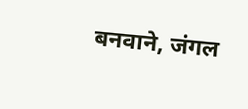बनवाने, जंगल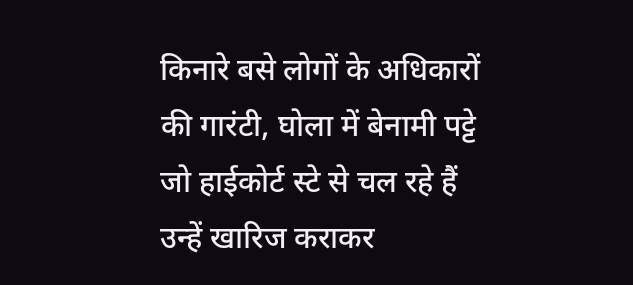किनारे बसे लोगों के अधिकारों की गारंटी, घोला में बेनामी पट्टे जो हाईकोर्ट स्टे से चल रहे हैं उन्हें खारिज कराकर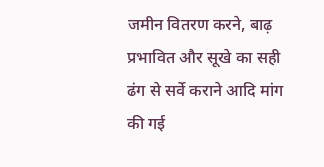जमीन वितरण करने, बाढ़ प्रभावित और सूखे का सही ढंग से सर्वे कराने आदि मांग की गई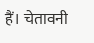हैं। चेतावनी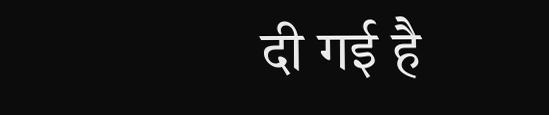दी गई है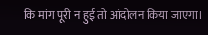कि मांग पूरी न हुई तो आंदोलन किया जाएगा।